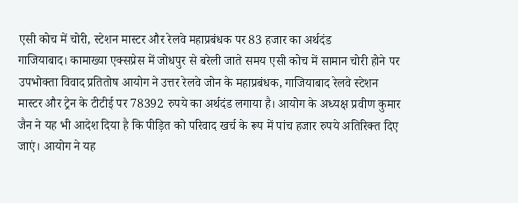एसी कोच में चोरी, स्टेशन मास्टर और रेलवे महाप्रबंधक पर 83 हजार का अर्थदंड
गाजियाबाद। कामाख्या एक्सप्रेस में जोधपुर से बरेली जाते समय एसी कोच में सामान चोरी होने पर उपभोक्ता विवाद प्रतितोष आयोग ने उत्तर रेलवे जोन के महाप्रबंधक, गाजियाबाद रेलवे स्टेशन मास्टर और ट्रेन के टीटीई पर 78392 रुपये का अर्थदंड लगाया है। आयोग के अध्यक्ष प्रवीण कुमार जैन ने यह भी आदेश दिया है कि पीड़ित को परिवाद खर्च के रूप में पांच हजार रुपये अतिरिक्त दिए जाएं। आयोग ने यह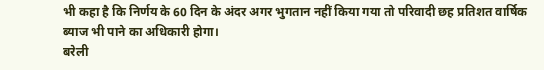भी कहा है कि निर्णय के 60 दिन के अंदर अगर भुगतान नहीं किया गया तो परिवादी छह प्रतिशत वार्षिक ब्याज भी पाने का अधिकारी होगा।
बरेली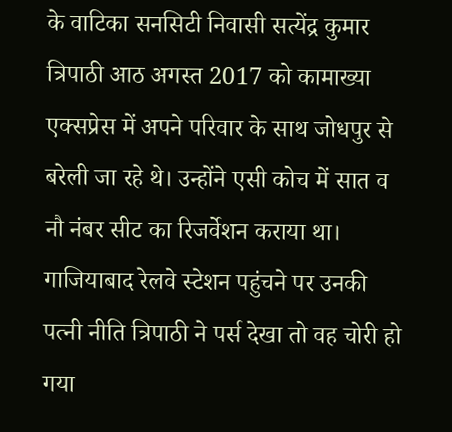के वाटिका सनसिटी निवासी सत्येंद्र कुमार त्रिपाठी आठ अगस्त 2017 को कामाख्या एक्सप्रेस में अपने परिवार के साथ जोधपुर से बरेली जा रहे थे। उन्होंने एसी कोच में सात व नौ नंबर सीट का रिजर्वेशन कराया था। गाजियाबाद रेलवे स्टेशन पहुंचने पर उनकी पत्नी नीति त्रिपाठी ने पर्स देखा तो वह चोरी हो गया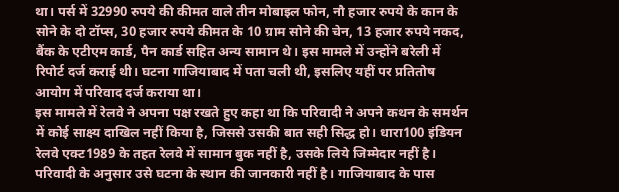था। पर्स में 32990 रुपये की कीमत वाले तीन मोबाइल फोन, नौ हजार रुपये के कान के सोने के दो टॉप्स, 30 हजार रुपये कीमत के 10 ग्राम सोने की चेन, 13 हजार रुपये नकद, बैंक के एटीएम कार्ड, पैन कार्ड सहित अन्य सामान थे। इस मामले में उन्होंने बरेली में रिपोर्ट दर्ज कराई थी। घटना गाजियाबाद में पता चली थी, इसलिए यहीं पर प्रतितोष आयोग में परिवाद दर्ज कराया था।
इस मामले में रेलवे ने अपना पक्ष रखते हुए कहा था कि परिवादी ने अपने कथन के समर्थन में कोई साक्ष्य दाखिल नहीं किया है, जिससे उसकी बात सही सिद्ध हो। धारा100 इंडियन रेलवे एक्ट1989 के तहत रेलवे में सामान बुक नहीं है, उसके लिये जिम्मेदार नहीं है। परिवादी के अनुसार उसे घटना के स्थान की जानकारी नहीं है। गाजियाबाद के पास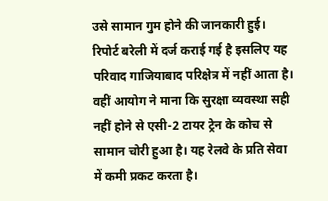उसे सामान गुम होने की जानकारी हुई। रिपोर्ट बरेली में दर्ज कराई गई है इसलिए यह परिवाद गाजियाबाद परिक्षेत्र में नहीं आता है। वहीं आयोग ने माना कि सुरक्षा व्यवस्था सही नहीं होने से एसी-2 टायर ट्रेन के कोच से सामान चोरी हुआ है। यह रेलवे के प्रति सेवा में कमी प्रकट करता है।